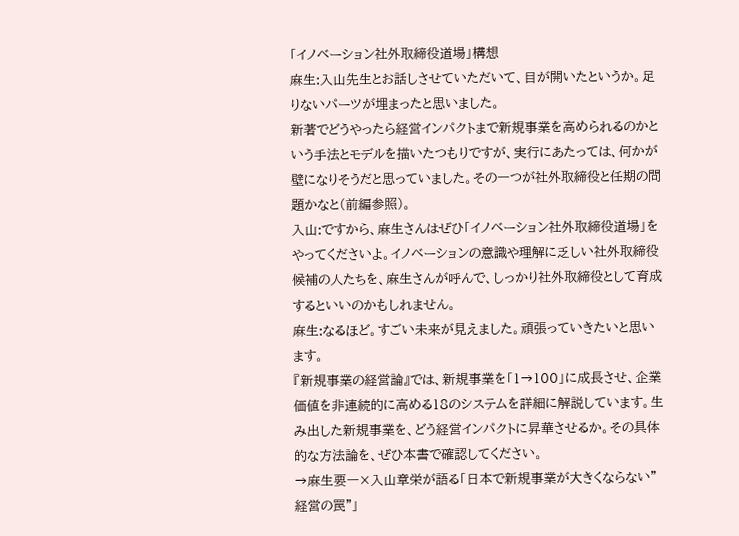「イノベーション社外取締役道場」構想
麻生:入山先生とお話しさせていただいて、目が開いたというか。足りないパーツが埋まったと思いました。
新著でどうやったら経営インパクトまで新規事業を高められるのかという手法とモデルを描いたつもりですが、実行にあたっては、何かが壁になりそうだと思っていました。その一つが社外取締役と任期の問題かなと(前編参照)。
入山:ですから、麻生さんはぜひ「イノベーション社外取締役道場」をやってくださいよ。イノベーションの意識や理解に乏しい社外取締役候補の人たちを、麻生さんが呼んで、しっかり社外取締役として育成するといいのかもしれません。
麻生:なるほど。すごい未来が見えました。頑張っていきたいと思います。
『新規事業の経営論』では、新規事業を「1→100」に成長させ、企業価値を非連続的に高める18のシステムを詳細に解説しています。生み出した新規事業を、どう経営インパクトに昇華させるか。その具体的な方法論を、ぜひ本書で確認してください。
→麻生要一×入山章栄が語る「日本で新規事業が大きくならない"経営の罠"」